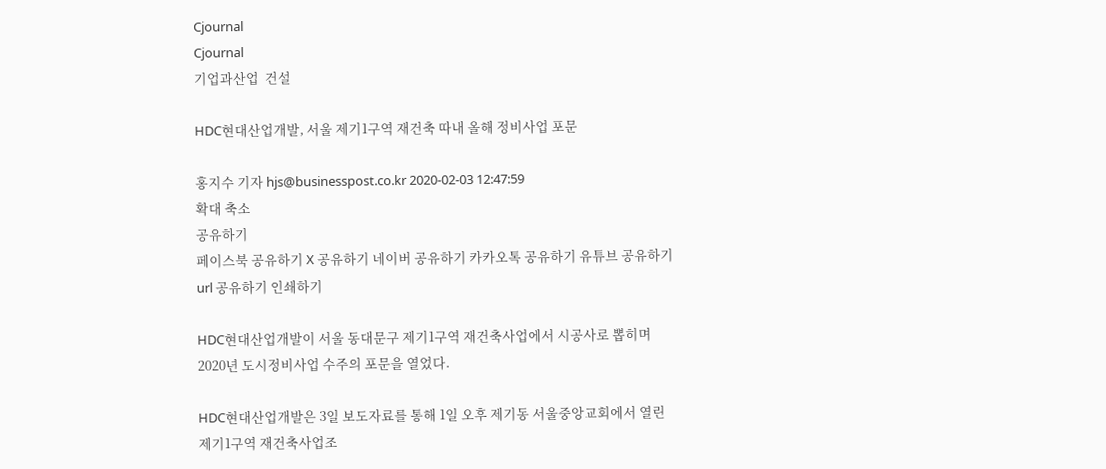Cjournal
Cjournal
기업과산업  건설

HDC현대산업개발, 서울 제기1구역 재건축 따내 올해 정비사업 포문

홍지수 기자 hjs@businesspost.co.kr 2020-02-03 12:47:59
확대 축소
공유하기
페이스북 공유하기 X 공유하기 네이버 공유하기 카카오톡 공유하기 유튜브 공유하기 url 공유하기 인쇄하기

HDC현대산업개발이 서울 동대문구 제기1구역 재건축사업에서 시공사로 뽑히며 2020년 도시정비사업 수주의 포문을 열었다.

HDC현대산업개발은 3일 보도자료를 통해 1일 오후 제기동 서울중앙교회에서 열린 제기1구역 재건축사업조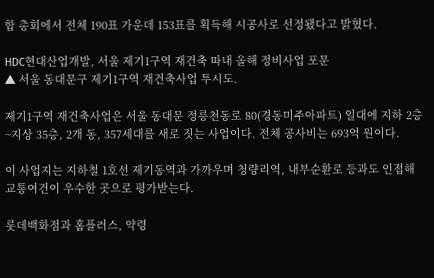합 총회에서 전체 190표 가운데 153표를 획득해 시공사로 선정됐다고 밝혔다.

HDC현대산업개발, 서울 제기1구역 재건축 따내 올해 정비사업 포문
▲ 서울 동대문구 제기1구역 재건축사업 투시도.

제기1구역 재건축사업은 서울 동대문 정릉천동로 80(경동미주아파트) 일대에 지하 2층~지상 35층, 2개 동, 357세대를 새로 짓는 사업이다. 전체 공사비는 693억 원이다.

이 사업지는 지하철 1호선 제기동역과 가까우며 청량리역, 내부순환로 등과도 인접해 교통여건이 우수한 곳으로 평가받는다.

롯데백화점과 홈플러스, 약령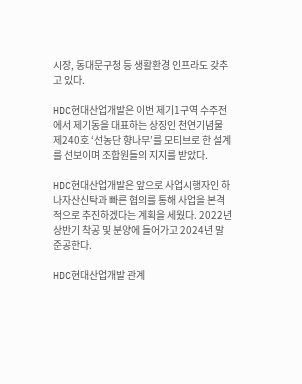시장, 동대문구청 등 생활환경 인프라도 갖추고 있다.

HDC현대산업개발은 이번 제기1구역 수주전에서 제기동을 대표하는 상징인 천연기념물 제240호 ‘선농단 향나무’를 모티브로 한 설계를 선보이며 조합원들의 지지를 받았다.

HDC현대산업개발은 앞으로 사업시행자인 하나자산신탁과 빠른 협의를 통해 사업을 본격적으로 추진하겠다는 계획을 세웠다. 2022년 상반기 착공 및 분양에 들어가고 2024년 말 준공한다.

HDC현대산업개발 관계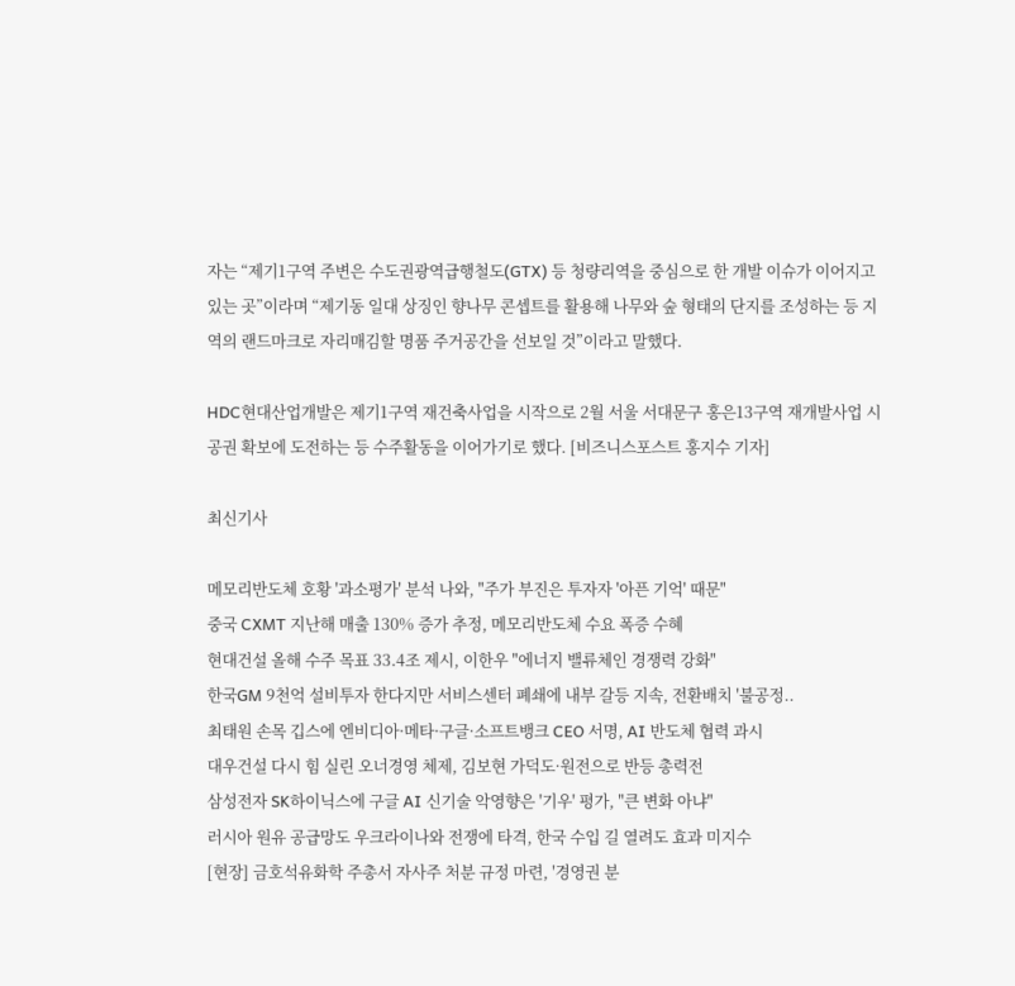자는 “제기1구역 주변은 수도권광역급행철도(GTX) 등 청량리역을 중심으로 한 개발 이슈가 이어지고 있는 곳”이라며 “제기동 일대 상징인 향나무 콘셉트를 활용해 나무와 숲 형태의 단지를 조성하는 등 지역의 랜드마크로 자리매김할 명품 주거공간을 선보일 것”이라고 말했다.

HDC현대산업개발은 제기1구역 재건축사업을 시작으로 2월 서울 서대문구 홍은13구역 재개발사업 시공권 확보에 도전하는 등 수주활동을 이어가기로 했다. [비즈니스포스트 홍지수 기자]

최신기사

메모리반도체 호황 '과소평가' 분석 나와, "주가 부진은 투자자 '아픈 기억' 때문"
중국 CXMT 지난해 매출 130% 증가 추정, 메모리반도체 수요 폭증 수혜
현대건설 올해 수주 목표 33.4조 제시, 이한우 "에너지 밸류체인 경쟁력 강화"
한국GM 9천억 설비투자 한다지만 서비스센터 폐쇄에 내부 갈등 지속, 전환배치 '불공정..
최태원 손목 깁스에 엔비디아·메타·구글·소프트뱅크 CEO 서명, AI 반도체 협력 과시
대우건설 다시 힘 실린 오너경영 체제, 김보현 가덕도·원전으로 반등 총력전
삼성전자 SK하이닉스에 구글 AI 신기술 악영향은 '기우' 평가, "큰 변화 아냐"
러시아 원유 공급망도 우크라이나와 전쟁에 타격, 한국 수입 길 열려도 효과 미지수
[현장] 금호석유화학 주총서 자사주 처분 규정 마련, '경영권 분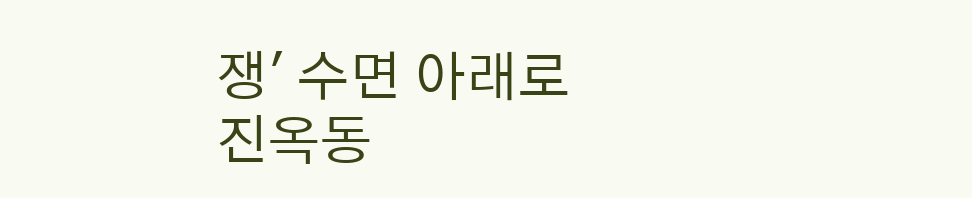쟁' 수면 아래로
진옥동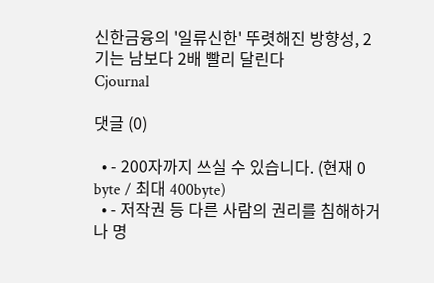신한금융의 '일류신한' 뚜렷해진 방향성, 2기는 남보다 2배 빨리 달린다
Cjournal

댓글 (0)

  • - 200자까지 쓰실 수 있습니다. (현재 0 byte / 최대 400byte)
  • - 저작권 등 다른 사람의 권리를 침해하거나 명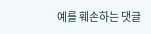예를 훼손하는 댓글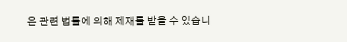은 관련 법률에 의해 제재를 받을 수 있습니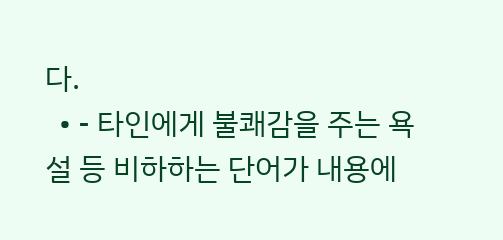다.
  • - 타인에게 불쾌감을 주는 욕설 등 비하하는 단어가 내용에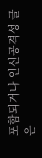포함되거나 인신공격성 글은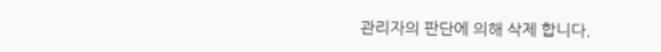관리자의 판단에 의해 삭제 합니다.